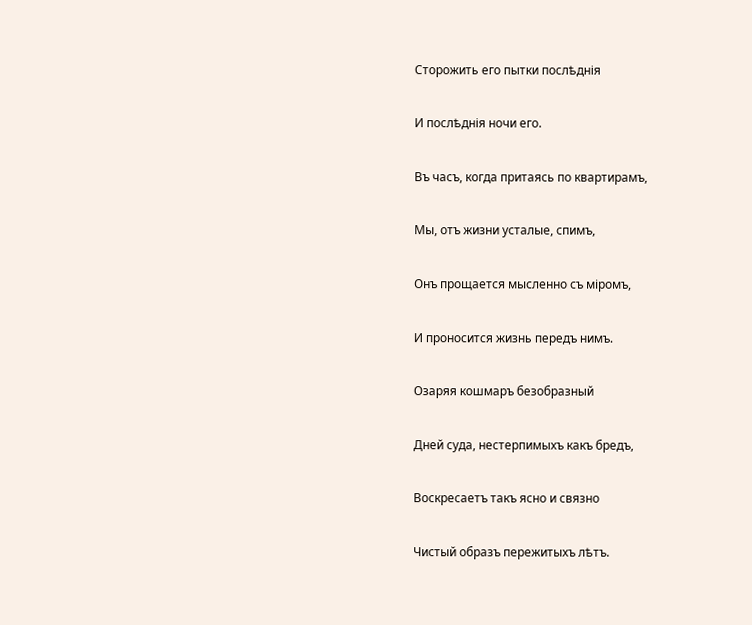Сторожить его пытки послѣднія

И послѣднія ночи его.

Въ часъ, когда притаясь по квартирамъ,

Мы, отъ жизни усталые, спимъ,

Онъ прощается мысленно съ міромъ,

И проносится жизнь передъ нимъ.

Озаряя кошмаръ безобразный

Дней суда, нестерпимыхъ какъ бредъ,

Воскресаетъ такъ ясно и связно

Чистый образъ пережитыхъ лѣтъ.